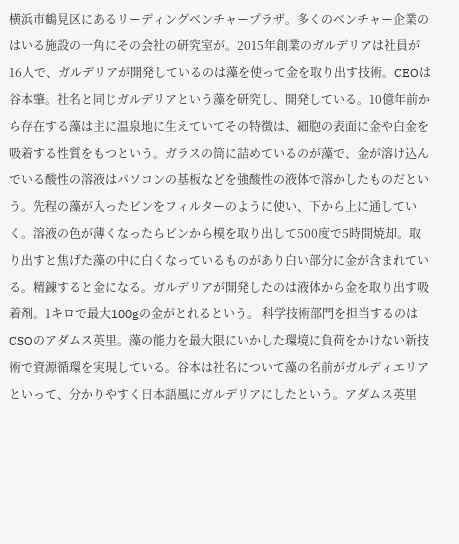横浜市鶴見区にあるリーディングベンチャープラザ。多くのベンチャー企業のはいる施設の一角にその会社の研究室が。2015年創業のガルデリアは社員が16人で、ガルデリアが開発しているのは藻を使って金を取り出す技術。CEOは谷本肇。社名と同じガルデリアという藻を研究し、開発している。10億年前から存在する藻は主に温泉地に生えていてその特徴は、細胞の表面に金や白金を吸着する性質をもつという。ガラスの筒に詰めているのが藻で、金が溶け込んでいる酸性の溶液はパソコンの基板などを強酸性の液体で溶かしたものだという。先程の藻が入ったビンをフィルターのように使い、下から上に通していく。溶液の色が薄くなったらビンから模を取り出して500度で5時間焼却。取り出すと焦げた藻の中に白くなっているものがあり白い部分に金が含まれている。精錬すると金になる。ガルデリアが開発したのは液体から金を取り出す吸着剤。1キロで最大100gの金がとれるという。 科学技術部門を担当するのはCSOのアダムス英里。藻の能力を最大限にいかした環境に負荷をかけない新技術で資源循環を実現している。谷本は社名について藻の名前がガルディエリアといって、分かりやすく日本語風にガルデリアにしたという。アダムス英里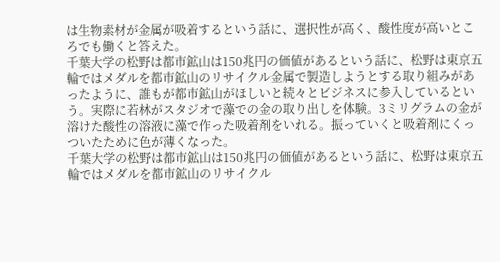は生物素材が金属が吸着するという話に、選択性が高く、酸性度が高いところでも働くと答えた。
千葉大学の松野は都市鉱山は150兆円の価値があるという話に、松野は東京五輪ではメダルを都市鉱山のリサイクル金属で製造しようとする取り組みがあったように、誰もが都市鉱山がほしいと続々とビジネスに参入しているという。実際に若林がスタジオで藻での金の取り出しを体験。3ミリグラムの金が溶けた酸性の溶液に藻で作った吸着剤をいれる。振っていくと吸着剤にくっついたために色が薄くなった。
千葉大学の松野は都市鉱山は150兆円の価値があるという話に、松野は東京五輪ではメダルを都市鉱山のリサイクル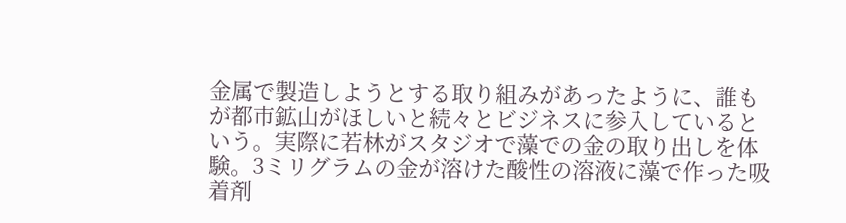金属で製造しようとする取り組みがあったように、誰もが都市鉱山がほしいと続々とビジネスに参入しているという。実際に若林がスタジオで藻での金の取り出しを体験。3ミリグラムの金が溶けた酸性の溶液に藻で作った吸着剤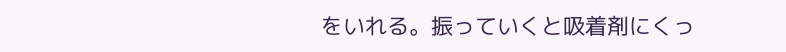をいれる。振っていくと吸着剤にくっ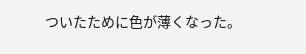ついたために色が薄くなった。